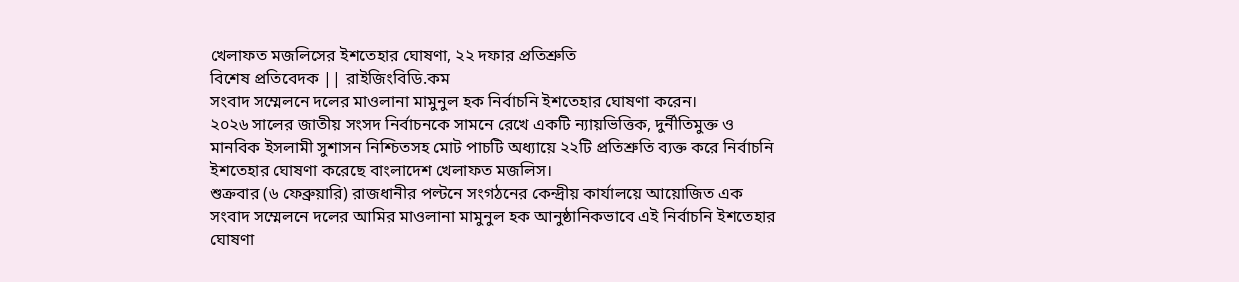খেলাফত মজলিসের ইশতেহার ঘোষণা, ২২ দফার প্রতিশ্রুতি
বিশেষ প্রতিবেদক || রাইজিংবিডি.কম
সংবাদ সম্মেলনে দলের মাওলানা মামুনুল হক নির্বাচনি ইশতেহার ঘোষণা করেন।
২০২৬ সালের জাতীয় সংসদ নির্বাচনকে সামনে রেখে একটি ন্যায়ভিত্তিক, দুর্নীতিমুক্ত ও মানবিক ইসলামী সুশাসন নিশ্চিতসহ মোট পাচটি অধ্যায়ে ২২টি প্রতিশ্রুতি ব্যক্ত করে নির্বাচনি ইশতেহার ঘোষণা করেছে বাংলাদেশ খেলাফত মজলিস।
শুক্রবার (৬ ফেব্রুয়ারি) রাজধানীর পল্টনে সংগঠনের কেন্দ্রীয় কার্যালয়ে আয়োজিত এক সংবাদ সম্মেলনে দলের আমির মাওলানা মামুনুল হক আনুষ্ঠানিকভাবে এই নির্বাচনি ইশতেহার ঘোষণা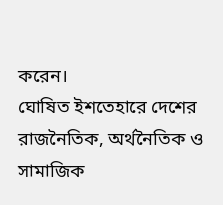করেন।
ঘোষিত ইশতেহারে দেশের রাজনৈতিক, অর্থনৈতিক ও সামাজিক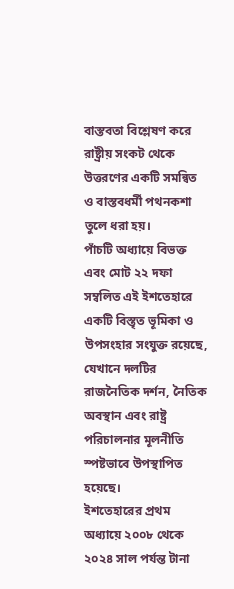বাস্তবতা বিশ্লেষণ করে রাষ্ট্রীয় সংকট থেকে উত্তরণের একটি সমন্বিত ও বাস্তবধর্মী পথনকশা তুলে ধরা হয়।
পাঁচটি অধ্যায়ে বিভক্ত এবং মোট ২২ দফা সম্বলিত এই ইশতেহারে একটি বিস্তৃত ভূমিকা ও উপসংহার সংযুক্ত রয়েছে, যেখানে দলটির রাজনৈতিক দর্শন, নৈতিক অবস্থান এবং রাষ্ট্র পরিচালনার মূলনীতি স্পষ্টভাবে উপস্থাপিত হয়েছে।
ইশতেহারের প্রথম অধ্যায়ে ২০০৮ থেকে ২০২৪ সাল পর্যন্ত টানা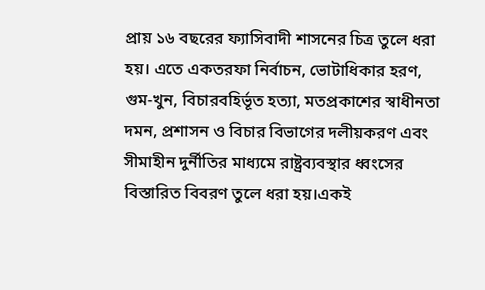প্রায় ১৬ বছরের ফ্যাসিবাদী শাসনের চিত্র তুলে ধরা হয়। এতে একতরফা নির্বাচন, ভোটাধিকার হরণ, গুম-খুন, বিচারবহির্ভূত হত্যা, মতপ্রকাশের স্বাধীনতা দমন, প্রশাসন ও বিচার বিভাগের দলীয়করণ এবং সীমাহীন দুর্নীতির মাধ্যমে রাষ্ট্রব্যবস্থার ধ্বংসের বিস্তারিত বিবরণ তুলে ধরা হয়।একই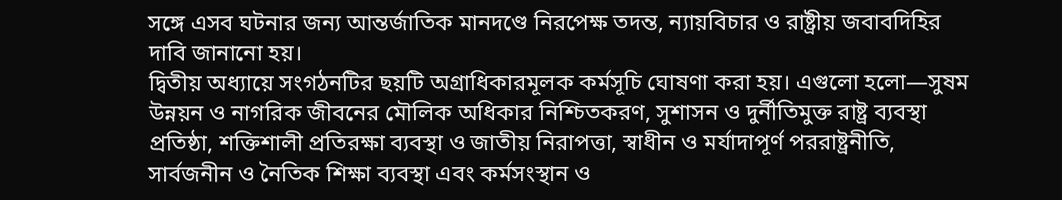সঙ্গে এসব ঘটনার জন্য আন্তর্জাতিক মানদণ্ডে নিরপেক্ষ তদন্ত, ন্যায়বিচার ও রাষ্ট্রীয় জবাবদিহির দাবি জানানো হয়।
দ্বিতীয় অধ্যায়ে সংগঠনটির ছয়টি অগ্রাধিকারমূলক কর্মসূচি ঘোষণা করা হয়। এগুলো হলো—সুষম উন্নয়ন ও নাগরিক জীবনের মৌলিক অধিকার নিশ্চিতকরণ, সুশাসন ও দুর্নীতিমুক্ত রাষ্ট্র ব্যবস্থা প্রতিষ্ঠা, শক্তিশালী প্রতিরক্ষা ব্যবস্থা ও জাতীয় নিরাপত্তা, স্বাধীন ও মর্যাদাপূর্ণ পররাষ্ট্রনীতি, সার্বজনীন ও নৈতিক শিক্ষা ব্যবস্থা এবং কর্মসংস্থান ও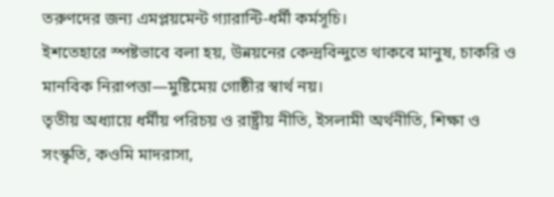তরুণদের জন্য এমপ্লয়মেন্ট গ্যারান্টি-ধর্মী কর্মসূচি।
ইশতেহারে স্পষ্টভাবে বলা হয়, উন্নয়নের কেন্দ্রবিন্দুতে থাকবে মানুষ, চাকরি ও মানবিক নিরাপত্তা—মুষ্টিমেয় গোষ্ঠীর স্বার্থ নয়।
তৃতীয় অধ্যায়ে ধর্মীয় পরিচয় ও রাষ্ট্রীয় নীতি, ইসলামী অর্থনীতি, শিক্ষা ও সংস্কৃতি, কওমি মাদরাসা,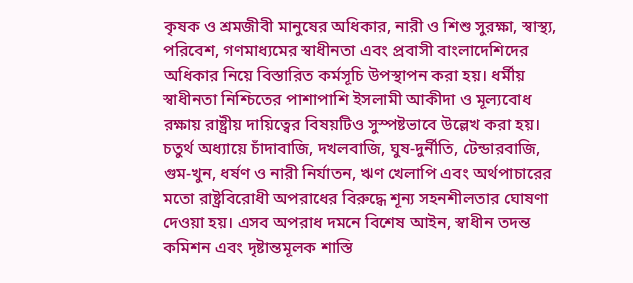কৃষক ও শ্রমজীবী মানুষের অধিকার, নারী ও শিশু সুরক্ষা, স্বাস্থ্য, পরিবেশ, গণমাধ্যমের স্বাধীনতা এবং প্রবাসী বাংলাদেশিদের অধিকার নিয়ে বিস্তারিত কর্মসূচি উপস্থাপন করা হয়। ধর্মীয় স্বাধীনতা নিশ্চিতের পাশাপাশি ইসলামী আকীদা ও মূল্যবোধ রক্ষায় রাষ্ট্রীয় দায়িত্বের বিষয়টিও সুস্পষ্টভাবে উল্লেখ করা হয়।
চতুর্থ অধ্যায়ে চাঁদাবাজি, দখলবাজি, ঘুষ-দুর্নীতি, টেন্ডারবাজি, গুম-খুন, ধর্ষণ ও নারী নির্যাতন, ঋণ খেলাপি এবং অর্থপাচারের মতো রাষ্ট্রবিরোধী অপরাধের বিরুদ্ধে শূন্য সহনশীলতার ঘোষণা দেওয়া হয়। এসব অপরাধ দমনে বিশেষ আইন, স্বাধীন তদন্ত কমিশন এবং দৃষ্টান্তমূলক শাস্তি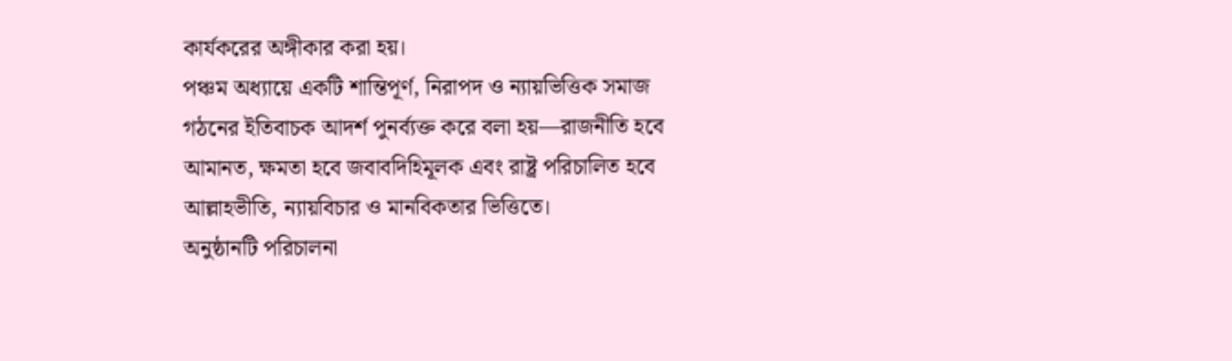কার্যকরের অঙ্গীকার করা হয়।
পঞ্চম অধ্যায়ে একটি শান্তিপূর্ণ, নিরাপদ ও ন্যায়ভিত্তিক সমাজ গঠনের ইতিবাচক আদর্শ পুনর্ব্যক্ত করে বলা হয়—রাজনীতি হবে আমানত, ক্ষমতা হবে জবাবদিহিমূলক এবং রাষ্ট্র পরিচালিত হবে আল্লাহভীতি, ন্যায়বিচার ও মানবিকতার ভিত্তিতে।
অনুষ্ঠানটি পরিচালনা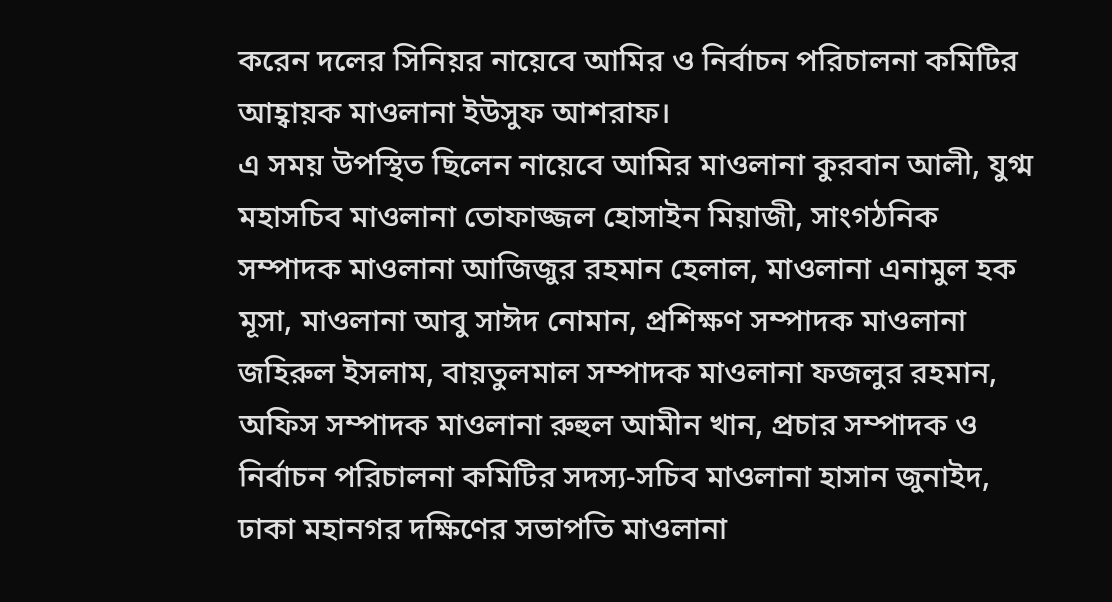করেন দলের সিনিয়র নায়েবে আমির ও নির্বাচন পরিচালনা কমিটির আহ্বায়ক মাওলানা ইউসুফ আশরাফ।
এ সময় উপস্থিত ছিলেন নায়েবে আমির মাওলানা কুরবান আলী, যুগ্ম মহাসচিব মাওলানা তোফাজ্জল হোসাইন মিয়াজী, সাংগঠনিক সম্পাদক মাওলানা আজিজুর রহমান হেলাল, মাওলানা এনামুল হক মূসা, মাওলানা আবু সাঈদ নোমান, প্রশিক্ষণ সম্পাদক মাওলানা জহিরুল ইসলাম, বায়তুলমাল সম্পাদক মাওলানা ফজলুর রহমান, অফিস সম্পাদক মাওলানা রুহুল আমীন খান, প্রচার সম্পাদক ও নির্বাচন পরিচালনা কমিটির সদস্য-সচিব মাওলানা হাসান জুনাইদ, ঢাকা মহানগর দক্ষিণের সভাপতি মাওলানা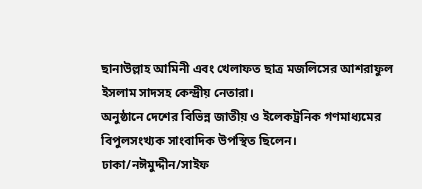ছানাউল্লাহ আমিনী এবং খেলাফত ছাত্র মজলিসের আশরাফুল ইসলাম সাদসহ কেন্দ্রীয় নেতারা।
অনুষ্ঠানে দেশের বিভিন্ন জাতীয় ও ইলেকট্রনিক গণমাধ্যমের বিপুলসংখ্যক সাংবাদিক উপস্থিত ছিলেন।
ঢাকা/নঈমুদ্দীন/সাইফ